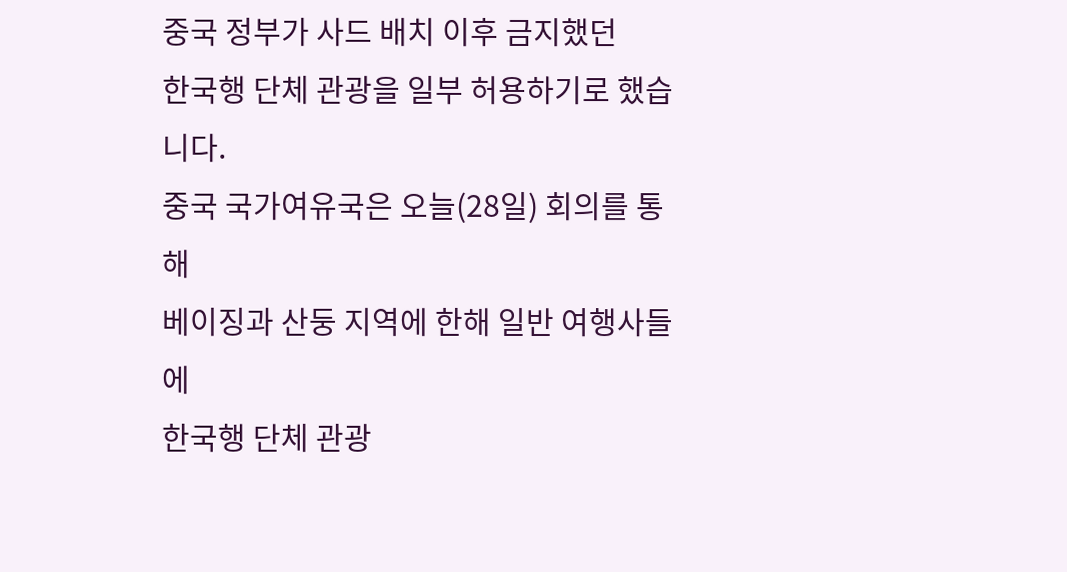중국 정부가 사드 배치 이후 금지했던
한국행 단체 관광을 일부 허용하기로 했습니다.
중국 국가여유국은 오늘(28일) 회의를 통해
베이징과 산둥 지역에 한해 일반 여행사들에
한국행 단체 관광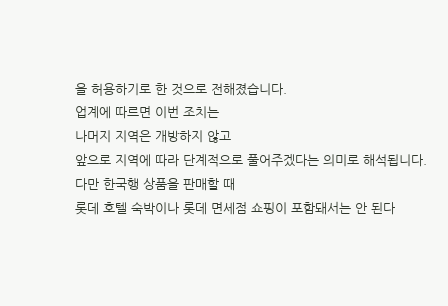을 허용하기로 한 것으로 전해졌습니다.
업계에 따르면 이번 조치는
나머지 지역은 개방하지 않고
앞으로 지역에 따라 단계적으로 풀어주겠다는 의미로 해석됩니다.
다만 한국행 상품을 판매할 때
롯데 호텔 숙박이나 롯데 면세점 쇼핑이 포함돼서는 안 된다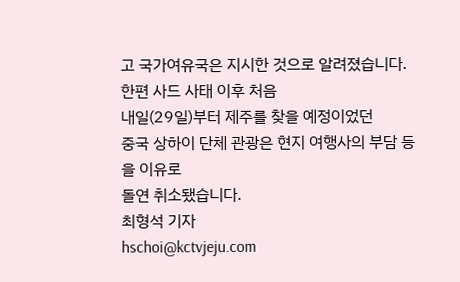고 국가여유국은 지시한 것으로 알려졌습니다.
한편 사드 사태 이후 처음
내일(29일)부터 제주를 찾을 예정이었던
중국 상하이 단체 관광은 현지 여행사의 부담 등을 이유로
돌연 취소됐습니다.
최형석 기자
hschoi@kctvjeju.com